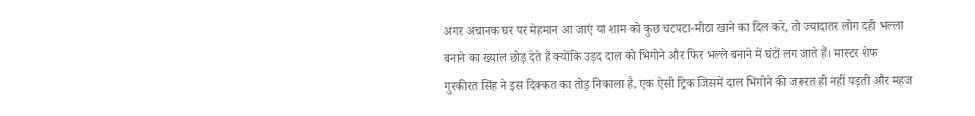अगर अचानक घर पर मेहमान आ जाएं या शाम को कुछ चटपटा-मीठा खाने का दिल करे, तो ज्यादातर लोग दही भल्ला बनाने का ख्याल छोड़ देते हैं क्योंकि उड़द दाल को भिगोने और फिर भल्ले बनाने में घंटों लग जाते हैं। मास्टर शेफ गुरकीरत सिंह ने इस दिक्कत का तोड़ निकाला है, एक ऐसी ट्रिक जिसमें दाल भिगोने की जरूरत ही नहीं पड़ती और महज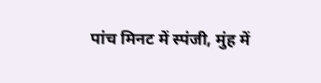पांच मिनट में स्पंजी, मुंह में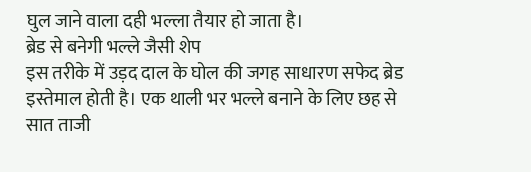घुल जाने वाला दही भल्ला तैयार हो जाता है।
ब्रेड से बनेगी भल्ले जैसी शेप
इस तरीके में उड़द दाल के घोल की जगह साधारण सफेद ब्रेड इस्तेमाल होती है। एक थाली भर भल्ले बनाने के लिए छह से सात ताजी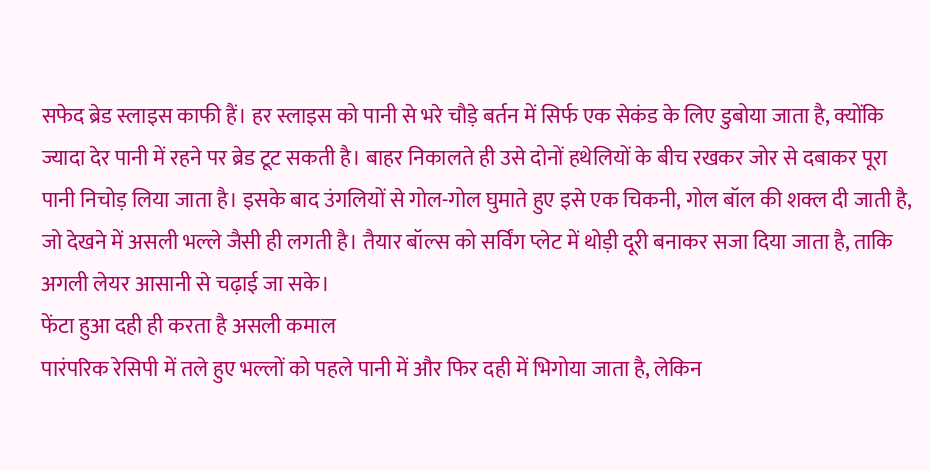सफेद ब्रेड स्लाइस काफी हैं। हर स्लाइस को पानी से भरे चौड़े बर्तन में सिर्फ एक सेकंड के लिए डुबोया जाता है, क्योंकि ज्यादा देर पानी में रहने पर ब्रेड टूट सकती है। बाहर निकालते ही उसे दोनों हथेलियों के बीच रखकर जोर से दबाकर पूरा पानी निचोड़ लिया जाता है। इसके बाद उंगलियों से गोल-गोल घुमाते हुए इसे एक चिकनी, गोल बॉल की शक्ल दी जाती है, जो देखने में असली भल्ले जैसी ही लगती है। तैयार बॉल्स को सर्विंग प्लेट में थोड़ी दूरी बनाकर सजा दिया जाता है, ताकि अगली लेयर आसानी से चढ़ाई जा सके।
फेंटा हुआ दही ही करता है असली कमाल
पारंपरिक रेसिपी में तले हुए भल्लों को पहले पानी में और फिर दही में भिगोया जाता है, लेकिन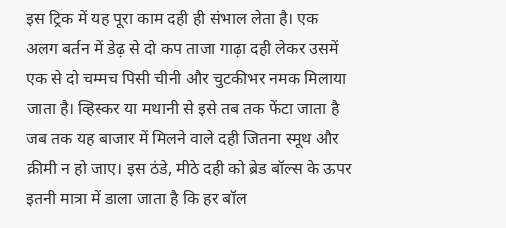इस ट्रिक में यह पूरा काम दही ही संभाल लेता है। एक अलग बर्तन में डेढ़ से दो कप ताजा गाढ़ा दही लेकर उसमें एक से दो चम्मच पिसी चीनी और चुटकीभर नमक मिलाया जाता है। व्हिस्कर या मथानी से इसे तब तक फेंटा जाता है जब तक यह बाजार में मिलने वाले दही जितना स्मूथ और क्रीमी न हो जाए। इस ठंडे, मीठे दही को ब्रेड बॉल्स के ऊपर इतनी मात्रा में डाला जाता है कि हर बॉल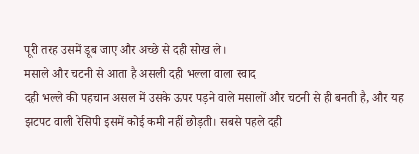पूरी तरह उसमें डूब जाए और अच्छे से दही सोख ले।
मसाले और चटनी से आता है असली दही भल्ला वाला स्वाद
दही भल्ले की पहचान असल में उसके ऊपर पड़ने वाले मसालों और चटनी से ही बनती है, और यह झटपट वाली रेसिपी इसमें कोई कमी नहीं छोड़ती। सबसे पहले दही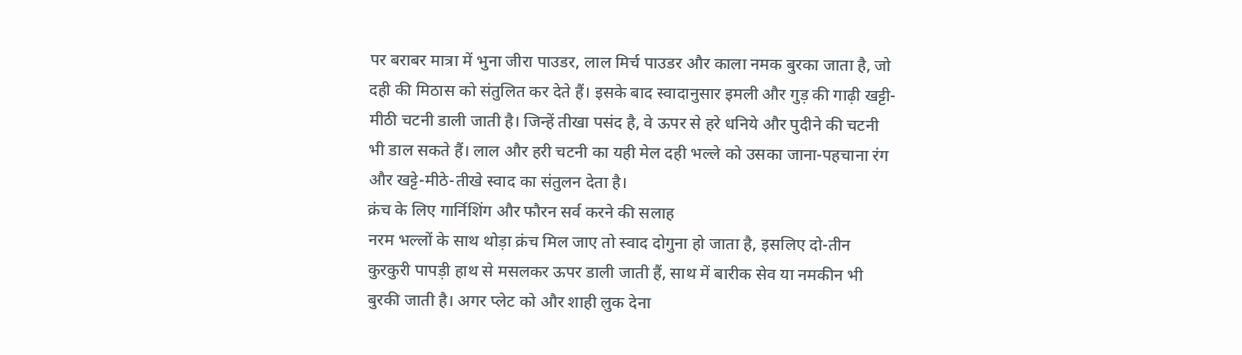पर बराबर मात्रा में भुना जीरा पाउडर, लाल मिर्च पाउडर और काला नमक बुरका जाता है, जो दही की मिठास को संतुलित कर देते हैं। इसके बाद स्वादानुसार इमली और गुड़ की गाढ़ी खट्टी-मीठी चटनी डाली जाती है। जिन्हें तीखा पसंद है, वे ऊपर से हरे धनिये और पुदीने की चटनी भी डाल सकते हैं। लाल और हरी चटनी का यही मेल दही भल्ले को उसका जाना-पहचाना रंग और खट्टे-मीठे-तीखे स्वाद का संतुलन देता है।
क्रंच के लिए गार्निशिंग और फौरन सर्व करने की सलाह
नरम भल्लों के साथ थोड़ा क्रंच मिल जाए तो स्वाद दोगुना हो जाता है, इसलिए दो-तीन कुरकुरी पापड़ी हाथ से मसलकर ऊपर डाली जाती हैं, साथ में बारीक सेव या नमकीन भी बुरकी जाती है। अगर प्लेट को और शाही लुक देना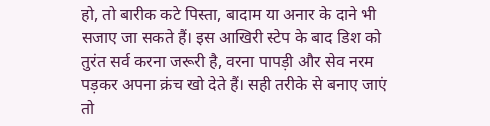हो, तो बारीक कटे पिस्ता, बादाम या अनार के दाने भी सजाए जा सकते हैं। इस आखिरी स्टेप के बाद डिश को तुरंत सर्व करना जरूरी है, वरना पापड़ी और सेव नरम पड़कर अपना क्रंच खो देते हैं। सही तरीके से बनाए जाएं तो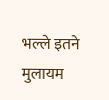भल्ले इतने मुलायम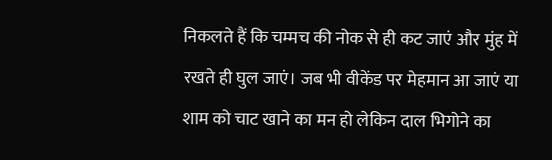निकलते हैं कि चम्मच की नोक से ही कट जाएं और मुंह में रखते ही घुल जाएं। जब भी वीकेंड पर मेहमान आ जाएं या शाम को चाट खाने का मन हो लेकिन दाल भिगोने का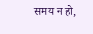समय न हो,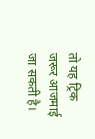तो यह ट्रिक जरूर आजमाई जा सकती है।